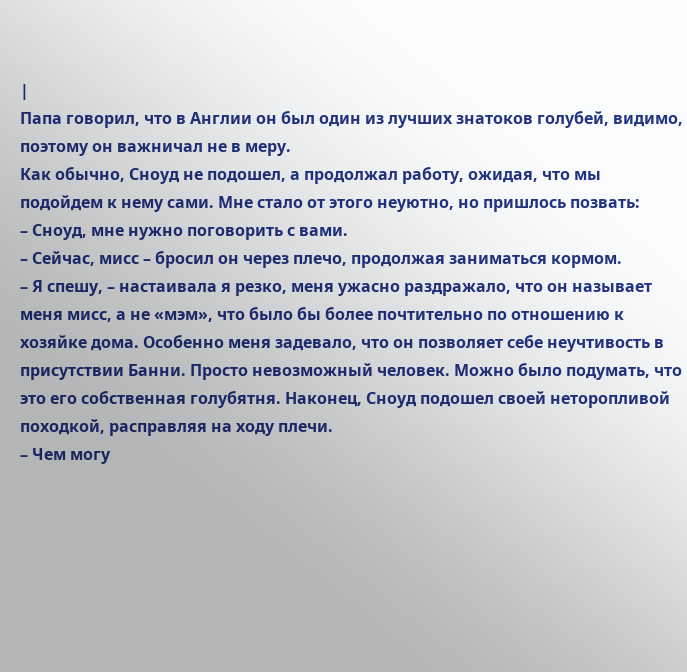|
Папа говорил, что в Англии он был один из лучших знатоков голубей, видимо, поэтому он важничал не в меру.
Как обычно, Сноуд не подошел, а продолжал работу, ожидая, что мы подойдем к нему сами. Мне стало от этого неуютно, но пришлось позвать:
– Сноуд, мне нужно поговорить с вами.
– Сейчас, мисс – бросил он через плечо, продолжая заниматься кормом.
– Я спешу, – настаивала я резко, меня ужасно раздражало, что он называет меня мисс, а не «мэм», что было бы более почтительно по отношению к хозяйке дома. Особенно меня задевало, что он позволяет себе неучтивость в присутствии Банни. Просто невозможный человек. Можно было подумать, что это его собственная голубятня. Наконец, Сноуд подошел своей неторопливой походкой, расправляя на ходу плечи.
– Чем могу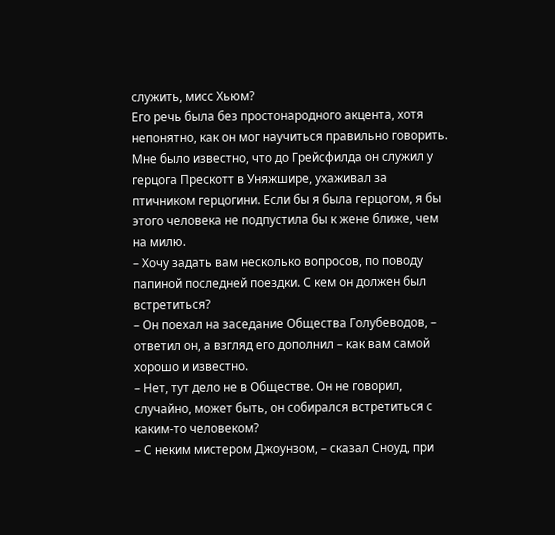служить, мисс Хьюм?
Его речь была без простонародного акцента, хотя непонятно, как он мог научиться правильно говорить. Мне было известно, что до Грейсфилда он служил у герцога Прескотт в Уняжшире, ухаживал за птичником герцогини. Если бы я была герцогом, я бы этого человека не подпустила бы к жене ближе, чем на милю.
– Хочу задать вам несколько вопросов, по поводу папиной последней поездки. С кем он должен был встретиться?
– Он поехал на заседание Общества Голубеводов, – ответил он, а взгляд его дополнил – как вам самой хорошо и известно.
– Нет, тут дело не в Обществе. Он не говорил, случайно, может быть, он собирался встретиться с каким-то человеком?
– С неким мистером Джоунзом, – сказал Сноуд, при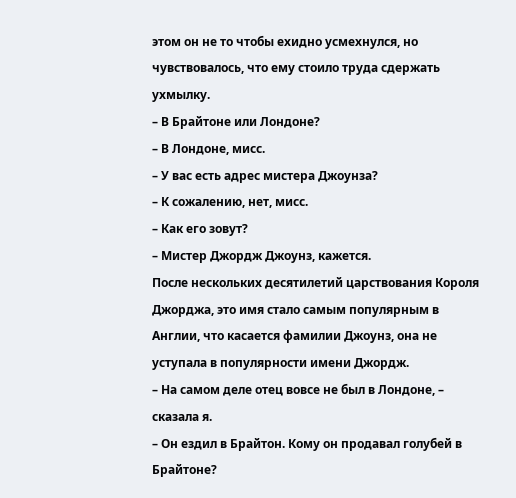этом он не то чтобы ехидно усмехнулся, но чувствовалось, что ему стоило труда сдержать ухмылку.
– В Брайтоне или Лондоне?
– В Лондоне, мисс.
– У вас есть адрес мистера Джоунза?
– К сожалению, нет, мисс.
– Как его зовут?
– Мистер Джордж Джоунз, кажется.
После нескольких десятилетий царствования Короля Джорджа, это имя стало самым популярным в Англии, что касается фамилии Джоунз, она не уступала в популярности имени Джордж.
– На самом деле отец вовсе не был в Лондоне, – сказала я.
– Он ездил в Брайтон. Кому он продавал голубей в Брайтоне?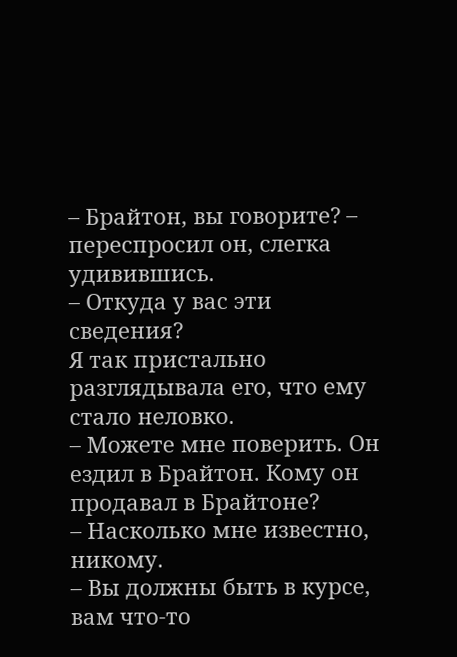– Брайтон, вы говорите? – переспросил он, слегка удивившись.
– Откуда у вас эти сведения?
Я так пристально разглядывала его, что ему стало неловко.
– Можете мне поверить. Он ездил в Брайтон. Кому он продавал в Брайтоне?
– Насколько мне известно, никому.
– Вы должны быть в курсе, вам что-то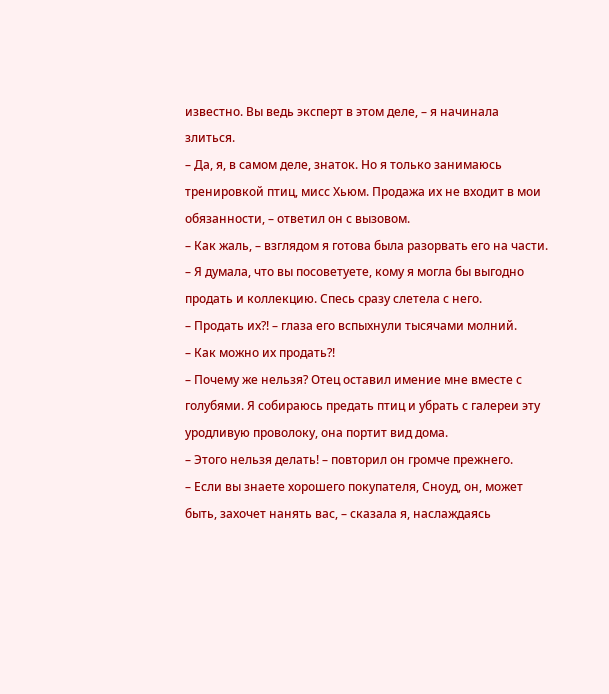известно. Вы ведь эксперт в этом деле, – я начинала злиться.
– Да, я, в самом деле, знаток. Но я только занимаюсь тренировкой птиц, мисс Хьюм. Продажа их не входит в мои обязанности, – ответил он с вызовом.
– Как жаль, – взглядом я готова была разорвать его на части.
– Я думала, что вы посоветуете, кому я могла бы выгодно продать и коллекцию. Спесь сразу слетела с него.
– Продать их?! – глаза его вспыхнули тысячами молний.
– Как можно их продать?!
– Почему же нельзя? Отец оставил имение мне вместе с голубями. Я собираюсь предать птиц и убрать с галереи эту уродливую проволоку, она портит вид дома.
– Этого нельзя делать! – повторил он громче прежнего.
– Если вы знаете хорошего покупателя, Сноуд, он, может быть, захочет нанять вас, – сказала я, наслаждаясь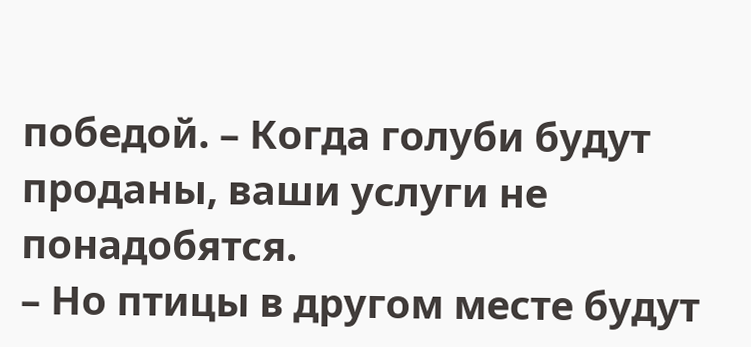победой. – Когда голуби будут проданы, ваши услуги не понадобятся.
– Но птицы в другом месте будут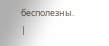бесполезны. |